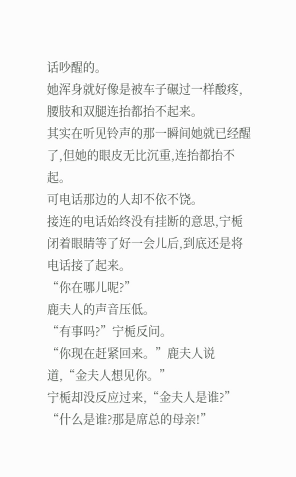话吵醒的。
她浑身就好像是被车子碾过一样酸疼,腰肢和双腿连抬都抬不起来。
其实在听见铃声的那一瞬间她就已经醒了,但她的眼皮无比沉重,连抬都抬不起。
可电话那边的人却不依不饶。
接连的电话始终没有挂断的意思,宁栀闭着眼睛等了好一会儿后,到底还是将电话接了起来。
“你在哪儿呢?”
鹿夫人的声音压低。
“有事吗?”宁栀反问。
“你现在赶紧回来。”鹿夫人说道,“金夫人想见你。”
宁栀却没反应过来,“金夫人是谁?”
“什么是谁?那是席总的母亲!”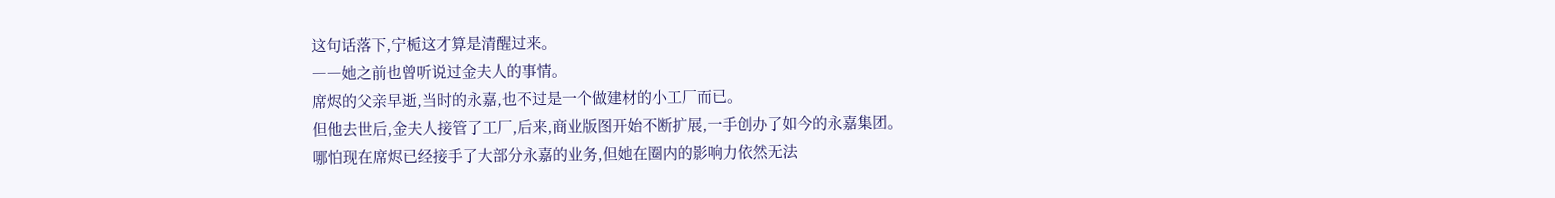这句话落下,宁栀这才算是清醒过来。
――她之前也曾听说过金夫人的事情。
席烬的父亲早逝,当时的永嘉,也不过是一个做建材的小工厂而已。
但他去世后,金夫人接管了工厂,后来,商业版图开始不断扩展,一手创办了如今的永嘉集团。
哪怕现在席烬已经接手了大部分永嘉的业务,但她在圈内的影响力依然无法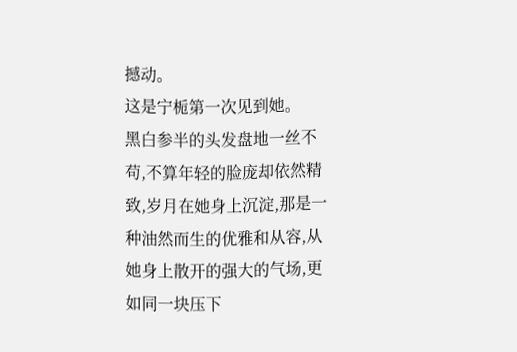撼动。
这是宁栀第一次见到她。
黑白参半的头发盘地一丝不苟,不算年轻的脸庞却依然精致,岁月在她身上沉淀,那是一种油然而生的优雅和从容,从她身上散开的强大的气场,更如同一块压下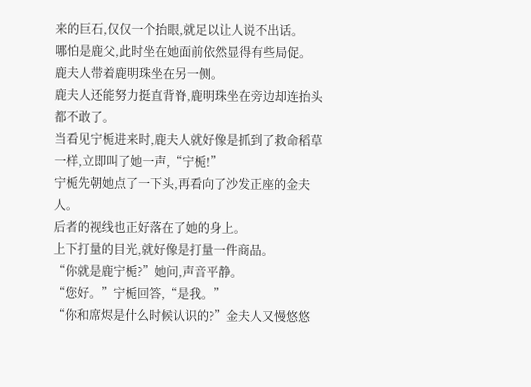来的巨石,仅仅一个抬眼,就足以让人说不出话。
哪怕是鹿父,此时坐在她面前依然显得有些局促。
鹿夫人带着鹿明珠坐在另一侧。
鹿夫人还能努力挺直背脊,鹿明珠坐在旁边却连抬头都不敢了。
当看见宁栀进来时,鹿夫人就好像是抓到了救命稻草一样,立即叫了她一声,“宁栀!”
宁栀先朝她点了一下头,再看向了沙发正座的金夫人。
后者的视线也正好落在了她的身上。
上下打量的目光,就好像是打量一件商品。
“你就是鹿宁栀?”她问,声音平静。
“您好。”宁栀回答,“是我。”
“你和席烬是什么时候认识的?”金夫人又慢悠悠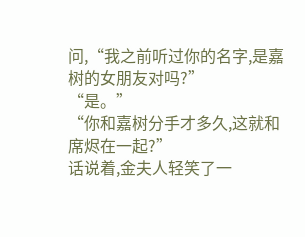问,“我之前听过你的名字,是嘉树的女朋友对吗?”
“是。”
“你和嘉树分手才多久,这就和席烬在一起?”
话说着,金夫人轻笑了一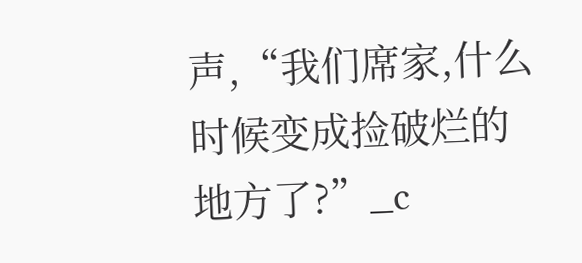声,“我们席家,什么时候变成捡破烂的地方了?”_c